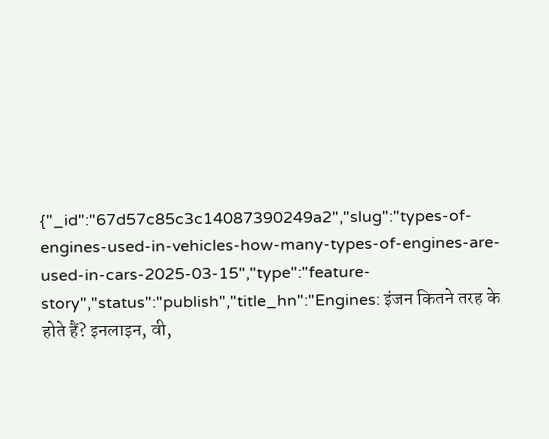{"_id":"67d57c85c3c14087390249a2","slug":"types-of-engines-used-in-vehicles-how-many-types-of-engines-are-used-in-cars-2025-03-15","type":"feature-story","status":"publish","title_hn":"Engines: इंजन कितने तरह के होते हैं? इनलाइन, वी,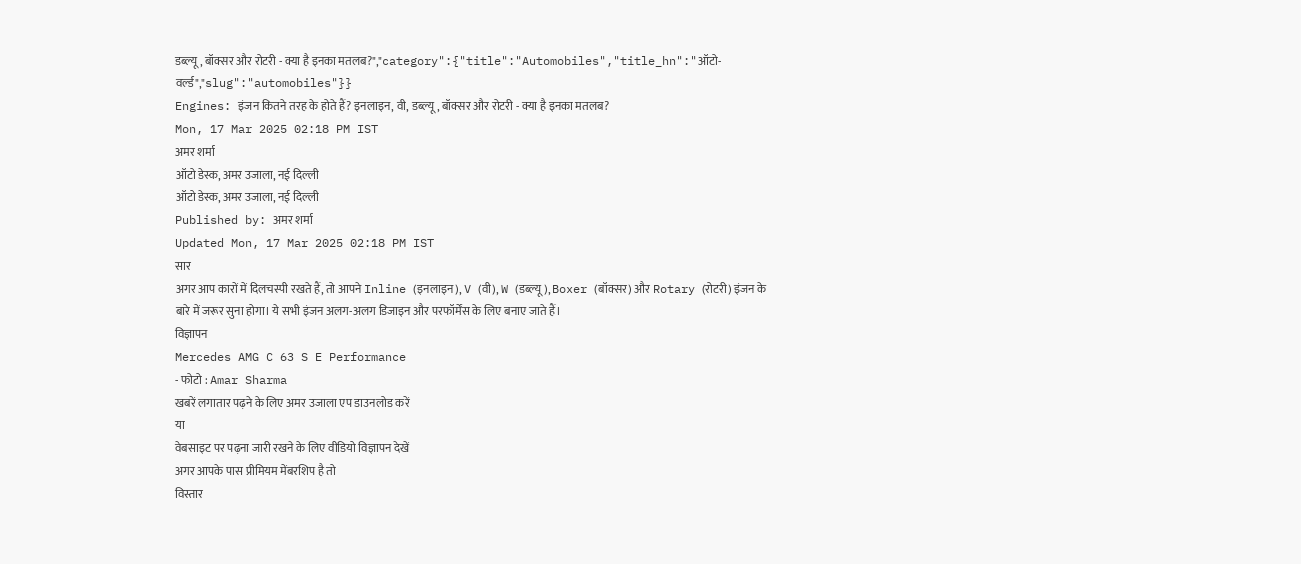डब्ल्यू, बॉक्सर और रोटरी - क्या है इनका मतलब?","category":{"title":"Automobiles","title_hn":"ऑटो-वर्ल्ड","slug":"automobiles"}}
Engines: इंजन कितने तरह के होते हैं? इनलाइन, वी, डब्ल्यू, बॉक्सर और रोटरी - क्या है इनका मतलब?
Mon, 17 Mar 2025 02:18 PM IST
अमर शर्मा
ऑटो डेस्क, अमर उजाला, नई दिल्ली
ऑटो डेस्क, अमर उजाला, नई दिल्ली
Published by: अमर शर्मा
Updated Mon, 17 Mar 2025 02:18 PM IST
सार
अगर आप कारों में दिलचस्पी रखते हैं, तो आपने Inline (इनलाइन), V (वी), W (डब्ल्यू), Boxer (बॉक्सर) और Rotary (रोटरी) इंजन के बारे में जरूर सुना होगा। ये सभी इंजन अलग-अलग डिजाइन और परफॉर्मेंस के लिए बनाए जाते हैं।
विज्ञापन
Mercedes AMG C 63 S E Performance
- फोटो : Amar Sharma
खबरें लगातार पढ़ने के लिए अमर उजाला एप डाउनलोड करें
या
वेबसाइट पर पढ़ना जारी रखने के लिए वीडियो विज्ञापन देखें
अगर आपके पास प्रीमियम मेंबरशिप है तो
विस्तार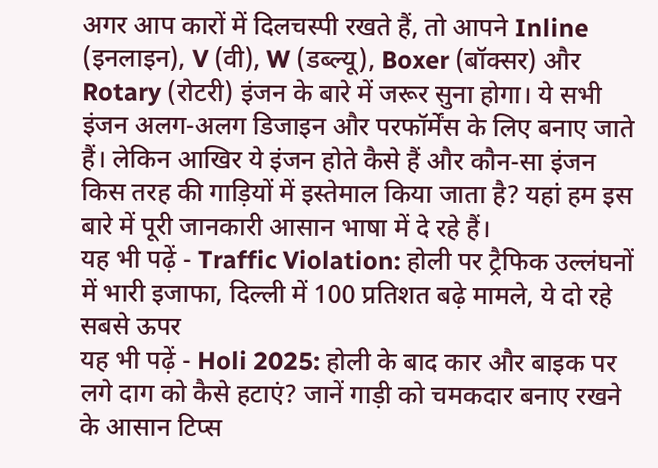अगर आप कारों में दिलचस्पी रखते हैं, तो आपने Inline (इनलाइन), V (वी), W (डब्ल्यू), Boxer (बॉक्सर) और Rotary (रोटरी) इंजन के बारे में जरूर सुना होगा। ये सभी इंजन अलग-अलग डिजाइन और परफॉर्मेंस के लिए बनाए जाते हैं। लेकिन आखिर ये इंजन होते कैसे हैं और कौन-सा इंजन किस तरह की गाड़ियों में इस्तेमाल किया जाता है? यहां हम इस बारे में पूरी जानकारी आसान भाषा में दे रहे हैं।
यह भी पढ़ें - Traffic Violation: होली पर ट्रैफिक उल्लंघनों में भारी इजाफा, दिल्ली में 100 प्रतिशत बढ़े मामले, ये दो रहे सबसे ऊपर
यह भी पढ़ें - Holi 2025: होली के बाद कार और बाइक पर लगे दाग को कैसे हटाएं? जानें गाड़ी को चमकदार बनाए रखने के आसान टिप्स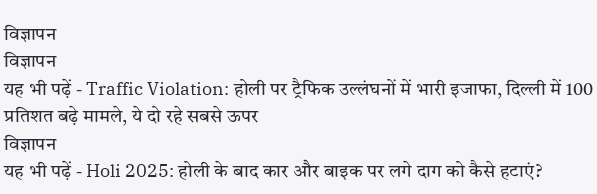विज्ञापन
विज्ञापन
यह भी पढ़ें - Traffic Violation: होली पर ट्रैफिक उल्लंघनों में भारी इजाफा, दिल्ली में 100 प्रतिशत बढ़े मामले, ये दो रहे सबसे ऊपर
विज्ञापन
यह भी पढ़ें - Holi 2025: होली के बाद कार और बाइक पर लगे दाग को कैसे हटाएं?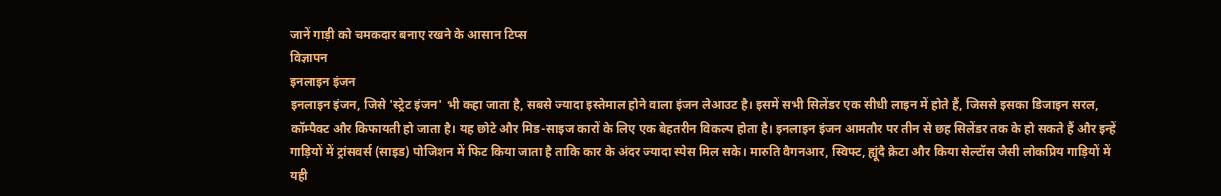जानें गाड़ी को चमकदार बनाए रखने के आसान टिप्स
विज्ञापन
इनलाइन इंजन
इनलाइन इंजन, जिसे 'स्ट्रेट इंजन' भी कहा जाता है, सबसे ज्यादा इस्तेमाल होने वाला इंजन लेआउट है। इसमें सभी सिलेंडर एक सीधी लाइन में होते हैं, जिससे इसका डिजाइन सरल, कॉम्पैक्ट और किफायती हो जाता है। यह छोटे और मिड-साइज कारों के लिए एक बेहतरीन विकल्प होता है। इनलाइन इंजन आमतौर पर तीन से छह सिलेंडर तक के हो सकते हैं और इन्हें गाड़ियों में ट्रांसवर्स (साइड) पोजिशन में फिट किया जाता है ताकि कार के अंदर ज्यादा स्पेस मिल सके। मारुति वैगनआर, स्विफ्ट, ह्यूंदै क्रेटा और किया सेल्टॉस जैसी लोकप्रिय गाड़ियों में यही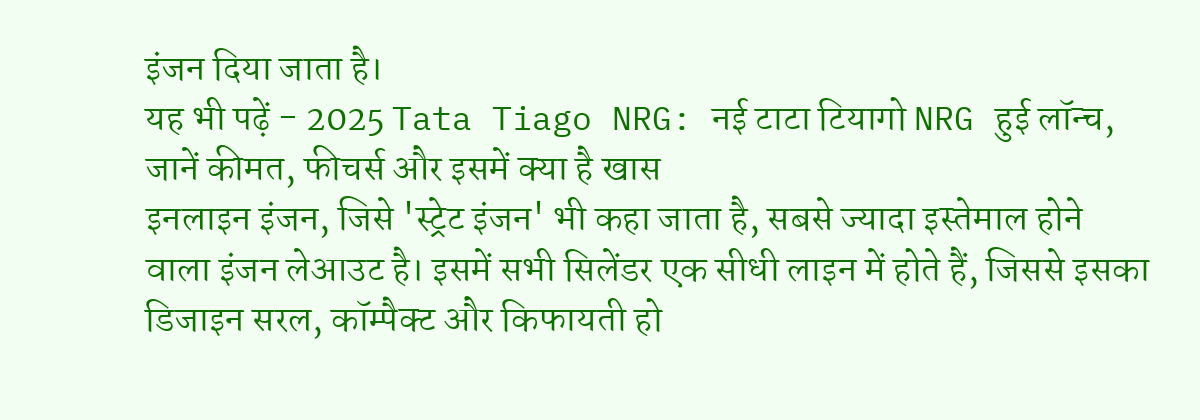इंजन दिया जाता है।
यह भी पढ़ें - 2025 Tata Tiago NRG: नई टाटा टियागो NRG हुई लॉन्च, जानें कीमत, फीचर्स और इसमें क्या है खास
इनलाइन इंजन, जिसे 'स्ट्रेट इंजन' भी कहा जाता है, सबसे ज्यादा इस्तेमाल होने वाला इंजन लेआउट है। इसमें सभी सिलेंडर एक सीधी लाइन में होते हैं, जिससे इसका डिजाइन सरल, कॉम्पैक्ट और किफायती हो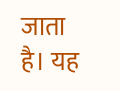जाता है। यह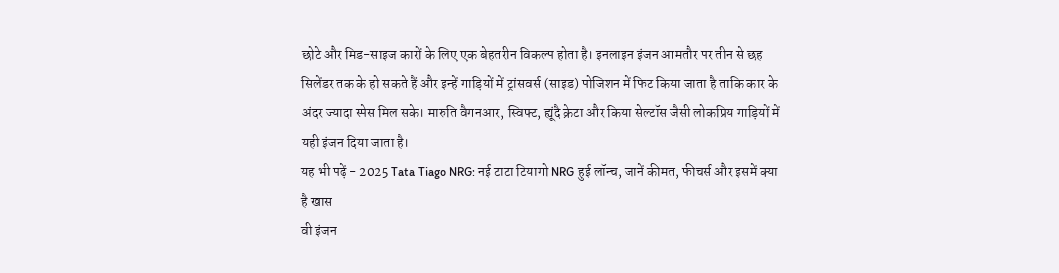छोटे और मिड-साइज कारों के लिए एक बेहतरीन विकल्प होता है। इनलाइन इंजन आमतौर पर तीन से छह सिलेंडर तक के हो सकते हैं और इन्हें गाड़ियों में ट्रांसवर्स (साइड) पोजिशन में फिट किया जाता है ताकि कार के अंदर ज्यादा स्पेस मिल सके। मारुति वैगनआर, स्विफ्ट, ह्यूंदै क्रेटा और किया सेल्टॉस जैसी लोकप्रिय गाड़ियों में यही इंजन दिया जाता है।
यह भी पढ़ें - 2025 Tata Tiago NRG: नई टाटा टियागो NRG हुई लॉन्च, जानें कीमत, फीचर्स और इसमें क्या है खास
वी इंजन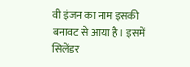वी इंजन का नाम इसकी बनावट से आया है। इसमें सिलेंडर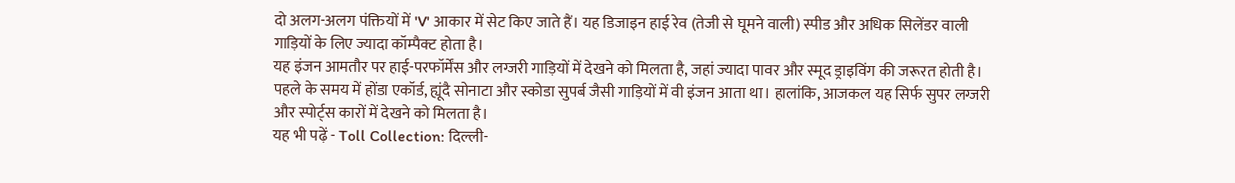दो अलग-अलग पंक्तियों में 'V' आकार में सेट किए जाते हैं। यह डिजाइन हाई रेव (तेजी से घूमने वाली) स्पीड और अधिक सिलेंडर वाली गाड़ियों के लिए ज्यादा कॉम्पैक्ट होता है।
यह इंजन आमतौर पर हाई-परफॉर्मेंस और लग्जरी गाड़ियों में देखने को मिलता है, जहां ज्यादा पावर और स्मूद ड्राइविंग की जरूरत होती है। पहले के समय में होंडा एकॉर्ड, ह्यूंदै सोनाटा और स्कोडा सुपर्ब जैसी गाड़ियों में वी इंजन आता था। हालांकि, आजकल यह सिर्फ सुपर लग्जरी और स्पोर्ट्स कारों में देखने को मिलता है।
यह भी पढ़ें - Toll Collection: दिल्ली-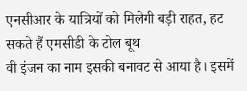एनसीआर के यात्रियों को मिलेगी बड़ी राहत, हट सकते हैं एमसीडी के टोल बूथ
वी इंजन का नाम इसकी बनावट से आया है। इसमें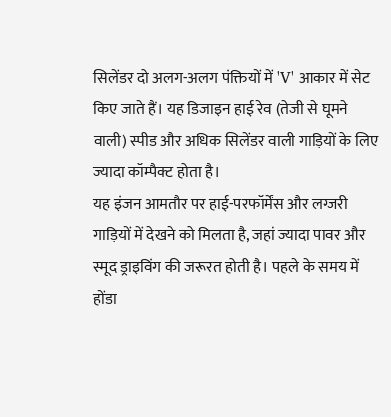सिलेंडर दो अलग-अलग पंक्तियों में 'V' आकार में सेट किए जाते हैं। यह डिजाइन हाई रेव (तेजी से घूमने वाली) स्पीड और अधिक सिलेंडर वाली गाड़ियों के लिए ज्यादा कॉम्पैक्ट होता है।
यह इंजन आमतौर पर हाई-परफॉर्मेंस और लग्जरी गाड़ियों में देखने को मिलता है, जहां ज्यादा पावर और स्मूद ड्राइविंग की जरूरत होती है। पहले के समय में होंडा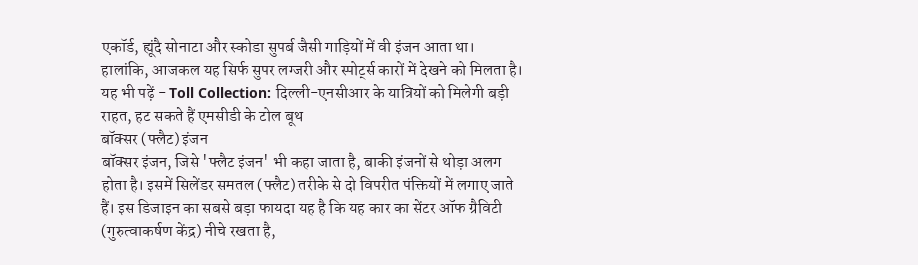एकॉर्ड, ह्यूंदै सोनाटा और स्कोडा सुपर्ब जैसी गाड़ियों में वी इंजन आता था। हालांकि, आजकल यह सिर्फ सुपर लग्जरी और स्पोर्ट्स कारों में देखने को मिलता है।
यह भी पढ़ें - Toll Collection: दिल्ली-एनसीआर के यात्रियों को मिलेगी बड़ी राहत, हट सकते हैं एमसीडी के टोल बूथ
बॉक्सर (फ्लैट) इंजन
बॉक्सर इंजन, जिसे 'फ्लैट इंजन' भी कहा जाता है, बाकी इंजनों से थोड़ा अलग होता है। इसमें सिलेंडर समतल (फ्लैट) तरीके से दो विपरीत पंक्तियों में लगाए जाते हैं। इस डिजाइन का सबसे बड़ा फायदा यह है कि यह कार का सेंटर ऑफ ग्रैविटी (गुरुत्वाकर्षण केंद्र) नीचे रखता है,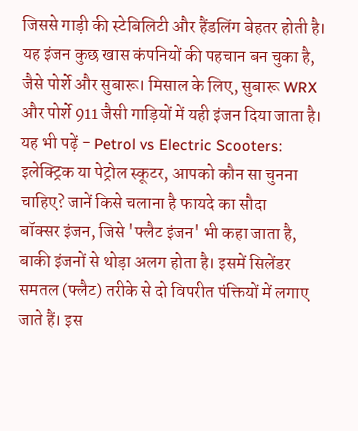जिससे गाड़ी की स्टेबिलिटी और हैंडलिंग बेहतर होती है।
यह इंजन कुछ खास कंपनियों की पहचान बन चुका है, जैसे पोर्शे और सुबारू। मिसाल के लिए, सुबारू WRX और पोर्शे 911 जैसी गाड़ियों में यही इंजन दिया जाता है।
यह भी पढ़ें - Petrol vs Electric Scooters: इलेक्ट्रिक या पेट्रोल स्कूटर, आपको कौन सा चुनना चाहिए? जानें किसे चलाना है फायदे का सौदा
बॉक्सर इंजन, जिसे 'फ्लैट इंजन' भी कहा जाता है, बाकी इंजनों से थोड़ा अलग होता है। इसमें सिलेंडर समतल (फ्लैट) तरीके से दो विपरीत पंक्तियों में लगाए जाते हैं। इस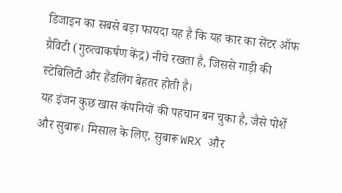डिजाइन का सबसे बड़ा फायदा यह है कि यह कार का सेंटर ऑफ ग्रैविटी (गुरुत्वाकर्षण केंद्र) नीचे रखता है, जिससे गाड़ी की स्टेबिलिटी और हैंडलिंग बेहतर होती है।
यह इंजन कुछ खास कंपनियों की पहचान बन चुका है, जैसे पोर्शे और सुबारू। मिसाल के लिए, सुबारू WRX और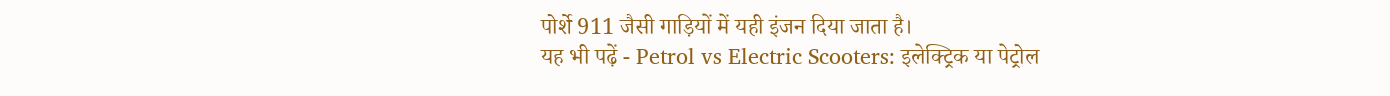पोर्शे 911 जैसी गाड़ियों में यही इंजन दिया जाता है।
यह भी पढ़ें - Petrol vs Electric Scooters: इलेक्ट्रिक या पेट्रोल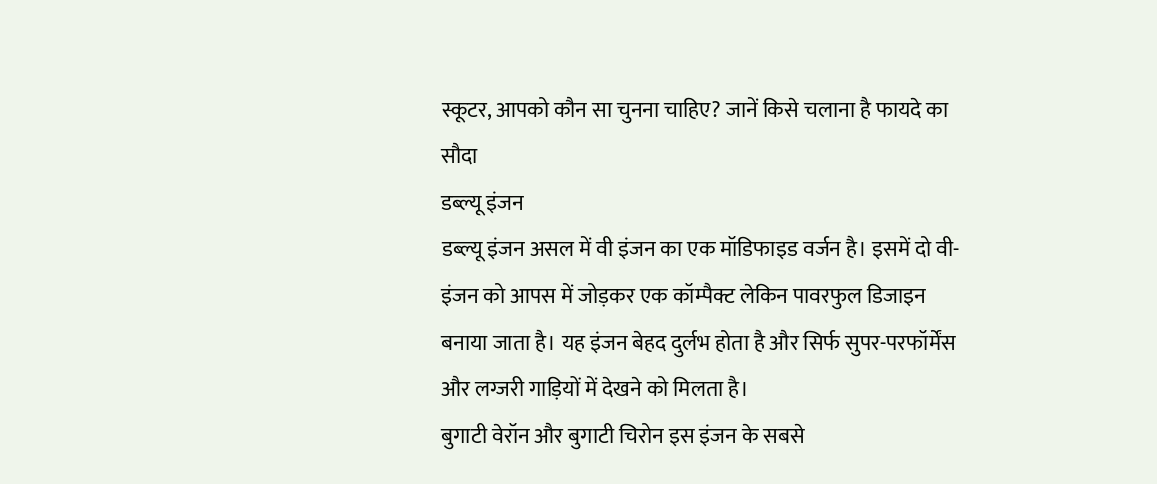स्कूटर, आपको कौन सा चुनना चाहिए? जानें किसे चलाना है फायदे का सौदा
डब्ल्यू इंजन
डब्ल्यू इंजन असल में वी इंजन का एक मॉडिफाइड वर्जन है। इसमें दो वी-इंजन को आपस में जोड़कर एक कॉम्पैक्ट लेकिन पावरफुल डिजाइन बनाया जाता है। यह इंजन बेहद दुर्लभ होता है और सिर्फ सुपर-परफॉर्मेंस और लग्जरी गाड़ियों में देखने को मिलता है।
बुगाटी वेरॉन और बुगाटी चिरोन इस इंजन के सबसे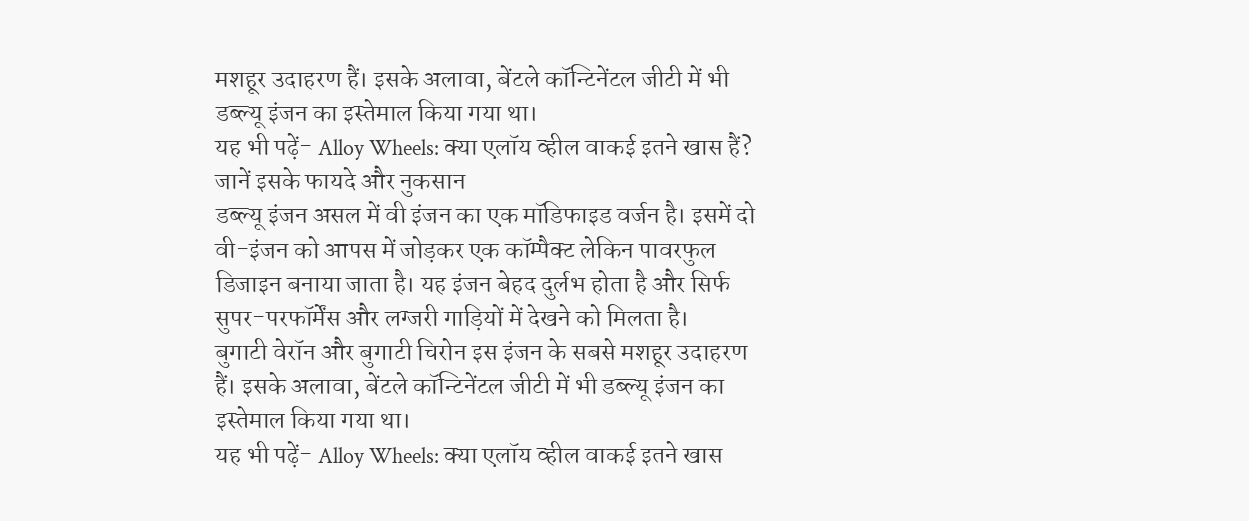मशहूर उदाहरण हैं। इसके अलावा, बेंटले कॉन्टिनेंटल जीटी में भी डब्ल्यू इंजन का इस्तेमाल किया गया था।
यह भी पढ़ें- Alloy Wheels: क्या एलॉय व्हील वाकई इतने खास हैं? जानें इसके फायदे और नुकसान
डब्ल्यू इंजन असल में वी इंजन का एक मॉडिफाइड वर्जन है। इसमें दो वी-इंजन को आपस में जोड़कर एक कॉम्पैक्ट लेकिन पावरफुल डिजाइन बनाया जाता है। यह इंजन बेहद दुर्लभ होता है और सिर्फ सुपर-परफॉर्मेंस और लग्जरी गाड़ियों में देखने को मिलता है।
बुगाटी वेरॉन और बुगाटी चिरोन इस इंजन के सबसे मशहूर उदाहरण हैं। इसके अलावा, बेंटले कॉन्टिनेंटल जीटी में भी डब्ल्यू इंजन का इस्तेमाल किया गया था।
यह भी पढ़ें- Alloy Wheels: क्या एलॉय व्हील वाकई इतने खास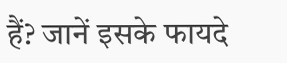हैं? जानें इसके फायदे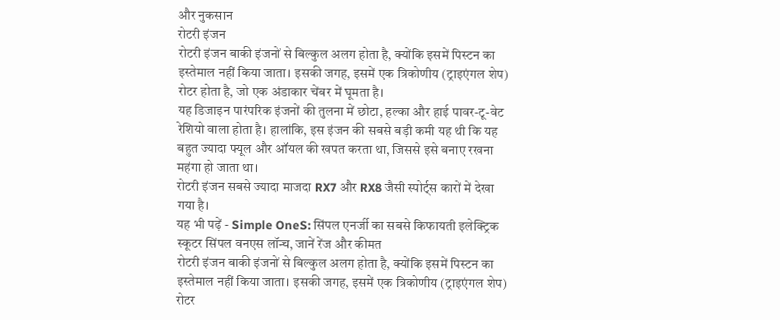और नुकसान
रोटरी इंजन
रोटरी इंजन बाकी इंजनों से बिल्कुल अलग होता है, क्योंकि इसमें पिस्टन का इस्तेमाल नहीं किया जाता। इसकी जगह, इसमें एक त्रिकोणीय (ट्राइएंगल शेप) रोटर होता है, जो एक अंडाकार चेंबर में घूमता है।
यह डिजाइन पारंपरिक इंजनों की तुलना में छोटा, हल्का और हाई पावर-टू-वेट रेशियो वाला होता है। हालांकि, इस इंजन की सबसे बड़ी कमी यह थी कि यह बहुत ज्यादा फ्यूल और ऑयल की खपत करता था, जिससे इसे बनाए रखना महंगा हो जाता था।
रोटरी इंजन सबसे ज्यादा माजदा RX7 और RX8 जैसी स्पोर्ट्स कारों में देखा गया है।
यह भी पढ़ें - Simple OneS: सिंपल एनर्जी का सबसे किफायती इलेक्ट्रिक स्कूटर सिंपल वनएस लॉन्च, जानें रेंज और कीमत
रोटरी इंजन बाकी इंजनों से बिल्कुल अलग होता है, क्योंकि इसमें पिस्टन का इस्तेमाल नहीं किया जाता। इसकी जगह, इसमें एक त्रिकोणीय (ट्राइएंगल शेप) रोटर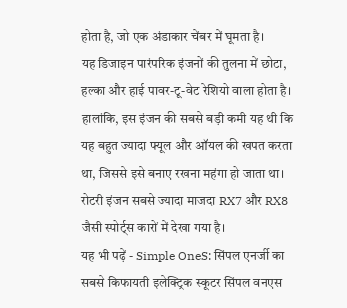होता है, जो एक अंडाकार चेंबर में घूमता है।
यह डिजाइन पारंपरिक इंजनों की तुलना में छोटा, हल्का और हाई पावर-टू-वेट रेशियो वाला होता है। हालांकि, इस इंजन की सबसे बड़ी कमी यह थी कि यह बहुत ज्यादा फ्यूल और ऑयल की खपत करता था, जिससे इसे बनाए रखना महंगा हो जाता था।
रोटरी इंजन सबसे ज्यादा माजदा RX7 और RX8 जैसी स्पोर्ट्स कारों में देखा गया है।
यह भी पढ़ें - Simple OneS: सिंपल एनर्जी का सबसे किफायती इलेक्ट्रिक स्कूटर सिंपल वनएस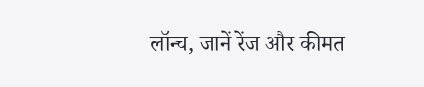लॉन्च, जानें रेंज और कीमत